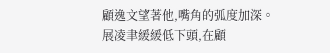顧逸文望著他,嘴角的弧度加深。
展凌聿緩緩低下頭,在顧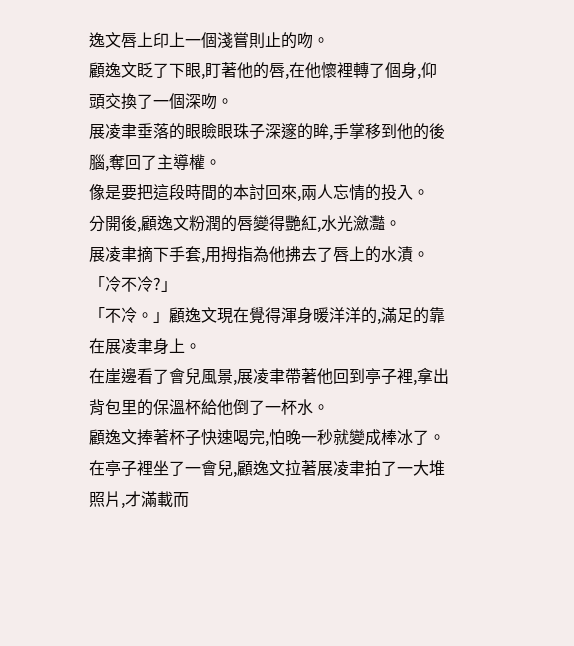逸文唇上印上一個淺嘗則止的吻。
顧逸文眨了下眼,盯著他的唇,在他懷裡轉了個身,仰頭交換了一個深吻。
展凌聿垂落的眼瞼眼珠子深邃的眸,手掌移到他的後腦,奪回了主導權。
像是要把這段時間的本討回來,兩人忘情的投入。
分開後,顧逸文粉潤的唇變得艷紅,水光瀲灩。
展凌聿摘下手套,用拇指為他拂去了唇上的水漬。
「冷不冷?」
「不冷。」顧逸文現在覺得渾身暖洋洋的,滿足的靠在展凌聿身上。
在崖邊看了會兒風景,展凌聿帶著他回到亭子裡,拿出背包里的保溫杯給他倒了一杯水。
顧逸文捧著杯子快速喝完,怕晚一秒就變成棒冰了。
在亭子裡坐了一會兒,顧逸文拉著展凌聿拍了一大堆照片,才滿載而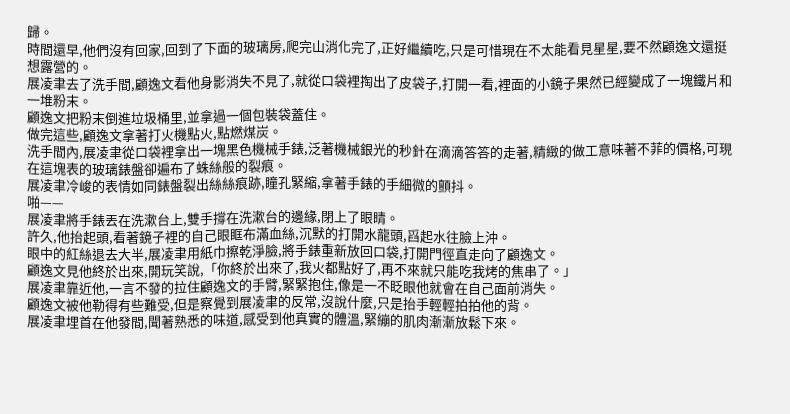歸。
時間還早,他們沒有回家,回到了下面的玻璃房,爬完山消化完了,正好繼續吃,只是可惜現在不太能看見星星,要不然顧逸文還挺想露營的。
展凌聿去了洗手間,顧逸文看他身影消失不見了,就從口袋裡掏出了皮袋子,打開一看,裡面的小鏡子果然已經變成了一塊鐵片和一堆粉末。
顧逸文把粉末倒進垃圾桶里,並拿過一個包裝袋蓋住。
做完這些,顧逸文拿著打火機點火,點燃煤炭。
洗手間內,展凌聿從口袋裡拿出一塊黑色機械手錶,泛著機械銀光的秒針在滴滴答答的走著,精緻的做工意味著不菲的價格,可現在這塊表的玻璃錶盤卻遍布了蛛絲般的裂痕。
展凌聿冷峻的表情如同錶盤裂出絲絲痕跡,瞳孔緊縮,拿著手錶的手細微的顫抖。
啪——
展凌聿將手錶丟在洗漱台上,雙手撐在洗漱台的邊緣,閉上了眼睛。
許久,他抬起頭,看著鏡子裡的自己眼眶布滿血絲,沉默的打開水龍頭,舀起水往臉上沖。
眼中的紅絲退去大半,展凌聿用紙巾擦乾淨臉,將手錶重新放回口袋,打開門徑直走向了顧逸文。
顧逸文見他終於出來,開玩笑說,「你終於出來了,我火都點好了,再不來就只能吃我烤的焦串了。」
展凌聿靠近他,一言不發的拉住顧逸文的手臂,緊緊抱住,像是一不眨眼他就會在自己面前消失。
顧逸文被他勒得有些難受,但是察覺到展凌聿的反常,沒說什麼,只是抬手輕輕拍拍他的背。
展凌聿埋首在他發間,聞著熟悉的味道,感受到他真實的體溫,緊繃的肌肉漸漸放鬆下來。